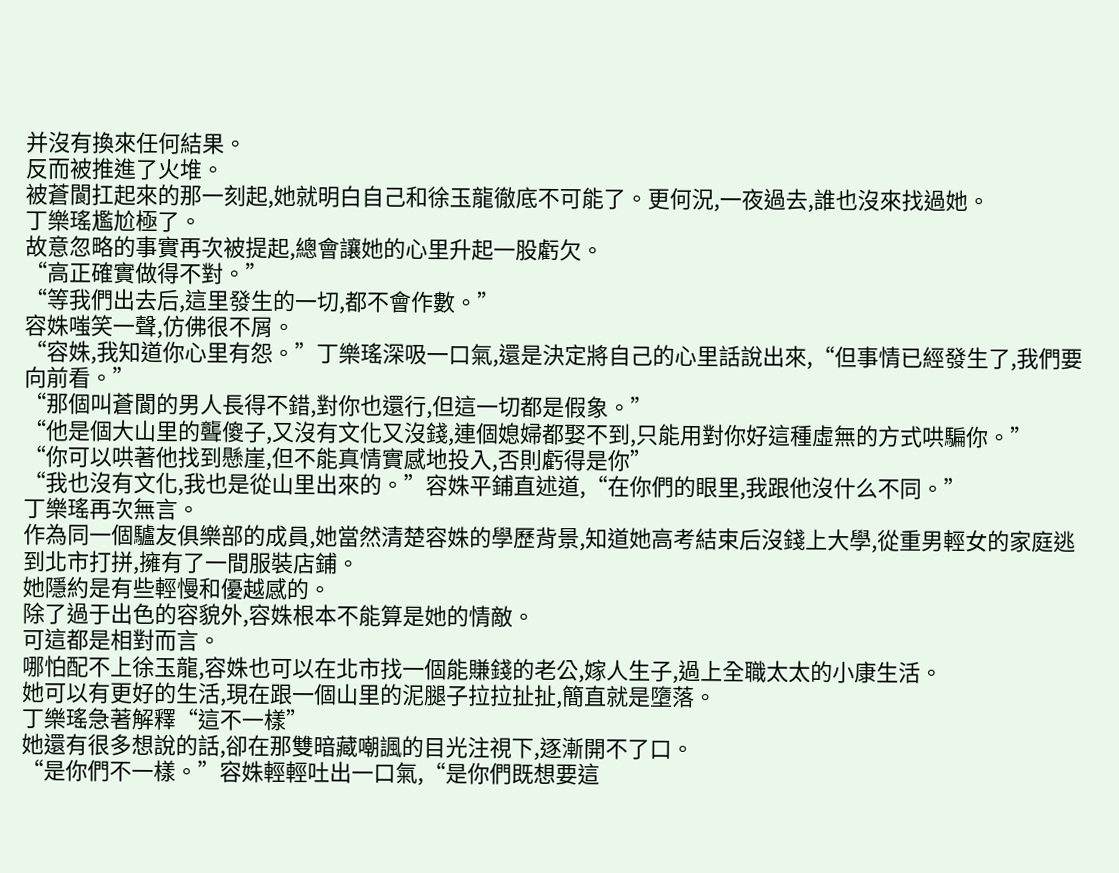并沒有換來任何結果。
反而被推進了火堆。
被蒼閬扛起來的那一刻起,她就明白自己和徐玉龍徹底不可能了。更何況,一夜過去,誰也沒來找過她。
丁樂瑤尷尬極了。
故意忽略的事實再次被提起,總會讓她的心里升起一股虧欠。
“高正確實做得不對。”
“等我們出去后,這里發生的一切,都不會作數。”
容姝嗤笑一聲,仿佛很不屑。
“容姝,我知道你心里有怨。”丁樂瑤深吸一口氣,還是決定將自己的心里話說出來,“但事情已經發生了,我們要向前看。”
“那個叫蒼閬的男人長得不錯,對你也還行,但這一切都是假象。”
“他是個大山里的聾傻子,又沒有文化又沒錢,連個媳婦都娶不到,只能用對你好這種虛無的方式哄騙你。”
“你可以哄著他找到懸崖,但不能真情實感地投入,否則虧得是你”
“我也沒有文化,我也是從山里出來的。”容姝平鋪直述道,“在你們的眼里,我跟他沒什么不同。”
丁樂瑤再次無言。
作為同一個驢友俱樂部的成員,她當然清楚容姝的學歷背景,知道她高考結束后沒錢上大學,從重男輕女的家庭逃到北市打拼,擁有了一間服裝店鋪。
她隱約是有些輕慢和優越感的。
除了過于出色的容貌外,容姝根本不能算是她的情敵。
可這都是相對而言。
哪怕配不上徐玉龍,容姝也可以在北市找一個能賺錢的老公,嫁人生子,過上全職太太的小康生活。
她可以有更好的生活,現在跟一個山里的泥腿子拉拉扯扯,簡直就是墮落。
丁樂瑤急著解釋“這不一樣”
她還有很多想說的話,卻在那雙暗藏嘲諷的目光注視下,逐漸開不了口。
“是你們不一樣。”容姝輕輕吐出一口氣,“是你們既想要這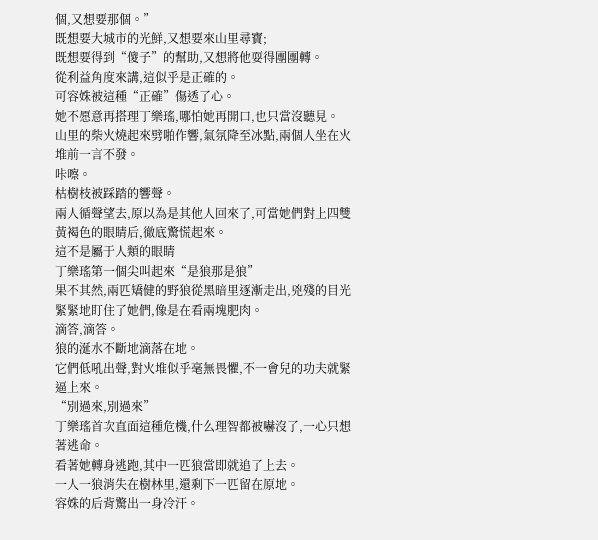個,又想要那個。”
既想要大城市的光鮮,又想要來山里尋寶;
既想要得到“傻子”的幫助,又想將他耍得團團轉。
從利益角度來講,這似乎是正確的。
可容姝被這種“正確”傷透了心。
她不愿意再搭理丁樂瑤,哪怕她再開口,也只當沒聽見。
山里的柴火燒起來劈啪作響,氣氛降至冰點,兩個人坐在火堆前一言不發。
咔嚓。
枯樹枝被踩踏的響聲。
兩人循聲望去,原以為是其他人回來了,可當她們對上四雙黃褐色的眼睛后,徹底驚慌起來。
這不是屬于人類的眼睛
丁樂瑤第一個尖叫起來“是狼那是狼”
果不其然,兩匹矯健的野狼從黑暗里逐漸走出,兇殘的目光緊緊地盯住了她們,像是在看兩塊肥肉。
滴答,滴答。
狼的涎水不斷地滴落在地。
它們低吼出聲,對火堆似乎毫無畏懼,不一會兒的功夫就緊逼上來。
“別過來,別過來”
丁樂瑤首次直面這種危機,什么理智都被嚇沒了,一心只想著逃命。
看著她轉身逃跑,其中一匹狼當即就追了上去。
一人一狼消失在樹林里,還剩下一匹留在原地。
容姝的后背驚出一身冷汗。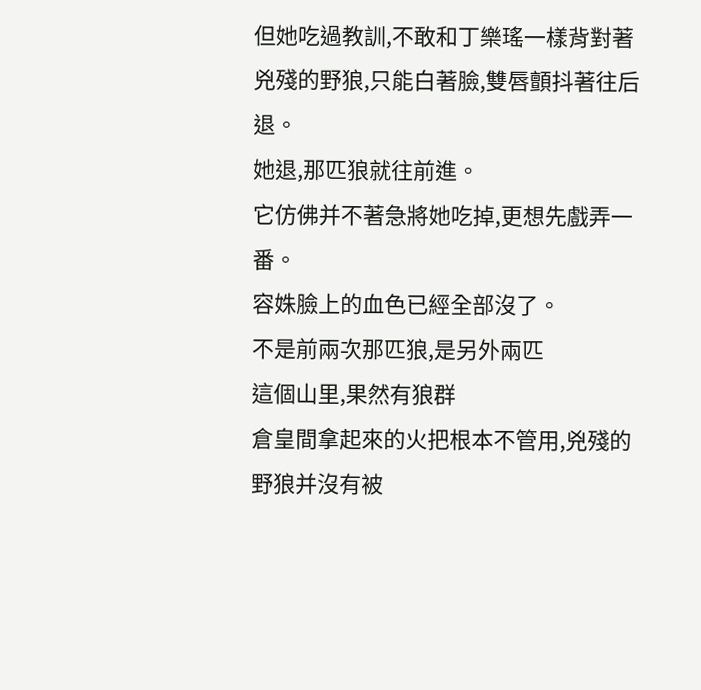但她吃過教訓,不敢和丁樂瑤一樣背對著兇殘的野狼,只能白著臉,雙唇顫抖著往后退。
她退,那匹狼就往前進。
它仿佛并不著急將她吃掉,更想先戲弄一番。
容姝臉上的血色已經全部沒了。
不是前兩次那匹狼,是另外兩匹
這個山里,果然有狼群
倉皇間拿起來的火把根本不管用,兇殘的野狼并沒有被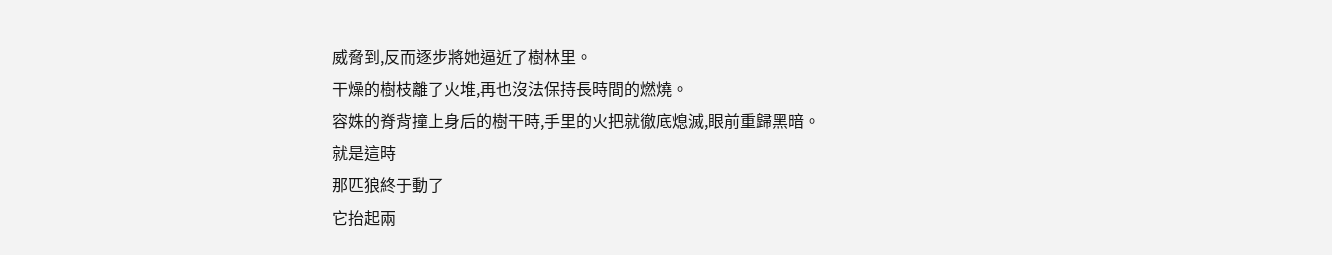威脅到,反而逐步將她逼近了樹林里。
干燥的樹枝離了火堆,再也沒法保持長時間的燃燒。
容姝的脊背撞上身后的樹干時,手里的火把就徹底熄滅,眼前重歸黑暗。
就是這時
那匹狼終于動了
它抬起兩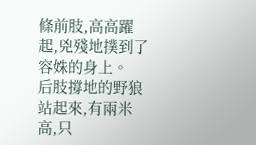條前肢,高高躍起,兇殘地撲到了容姝的身上。
后肢撐地的野狼站起來,有兩米高,只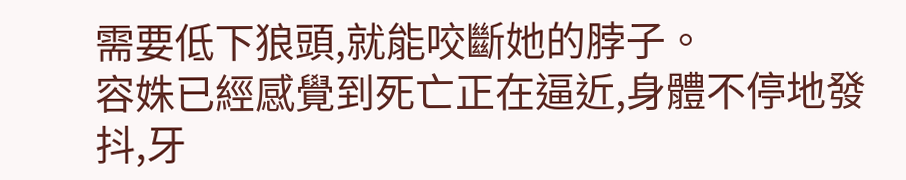需要低下狼頭,就能咬斷她的脖子。
容姝已經感覺到死亡正在逼近,身體不停地發抖,牙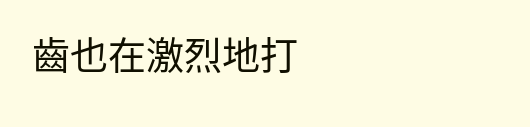齒也在激烈地打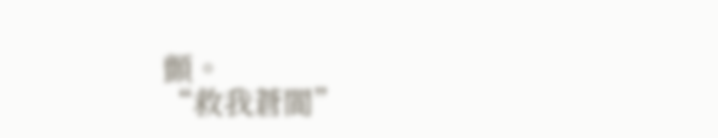顫。
“救我蒼閬”